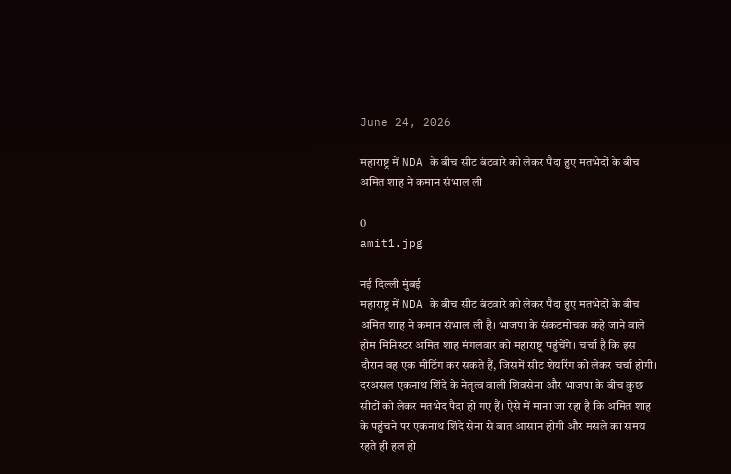June 24, 2026

महाराष्ट्र में NDA के बीच सीट बंटवारे को लेकर पैदा हुए मतभेदों के बीच अमित शाह ने कमान संभाल ली

0
amit1.jpg

नई दिल्ली मुंबई
महाराष्ट्र में NDA के बीच सीट बंटवारे को लेकर पैदा हुए मतभेदों के बीच अमित शाह ने कमान संभाल ली है। भाजपा के संकटमोचक कहे जाने वाले होम मिनिस्टर अमित शाह मंगलवार को महाराष्ट्र पहुंचेंगे। चर्चा है कि इस दौरान वह एक मीटिंग कर सकते हैं, जिसमें सीट शेयरिंग को लेकर चर्चा होगी। दरअसल एकनाथ शिंदे के नेतृत्व वाली शिवसेना और भाजपा के बीच कुछ सीटों को लेकर मतभेद पैदा हो गए हैं। ऐसे में माना जा रहा है कि अमित शाह के पहुंचने पर एकनाथ शिंदे सेना से बात आसान होगी और मसले का समय रहते ही हल हो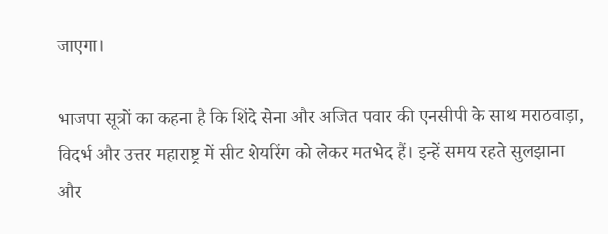जाएगा।

भाजपा सूत्रों का कहना है कि शिंदे सेना और अजित पवार की एनसीपी के साथ मराठवाड़ा, विदर्भ और उत्तर महाराष्ट्र में सीट शेयरिंग को लेकर मतभेद हैं। इन्हें समय रहते सुलझाना और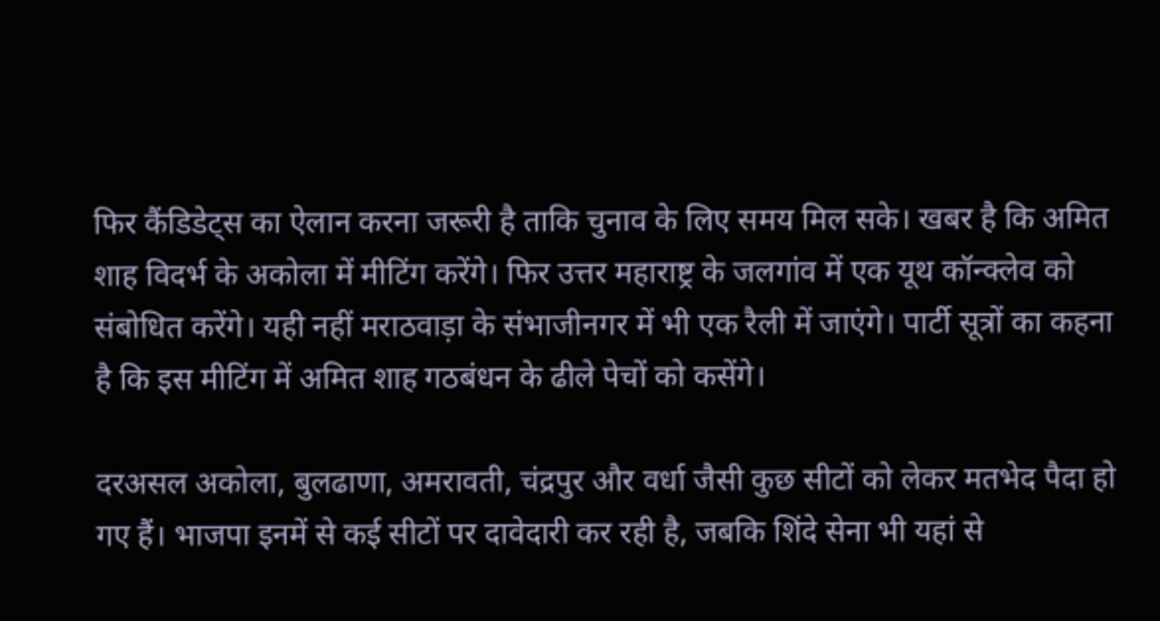फिर कैंडिडेट्स का ऐलान करना जरूरी है ताकि चुनाव के लिए समय मिल सके। खबर है कि अमित शाह विदर्भ के अकोला में मीटिंग करेंगे। फिर उत्तर महाराष्ट्र के जलगांव में एक यूथ कॉन्क्लेव को संबोधित करेंगे। यही नहीं मराठवाड़ा के संभाजीनगर में भी एक रैली में जाएंगे। पार्टी सूत्रों का कहना है कि इस मीटिंग में अमित शाह गठबंधन के ढीले पेचों को कसेंगे।

दरअसल अकोला, बुलढाणा, अमरावती, चंद्रपुर और वर्धा जैसी कुछ सीटों को लेकर मतभेद पैदा हो गए हैं। भाजपा इनमें से कई सीटों पर दावेदारी कर रही है, जबकि शिंदे सेना भी यहां से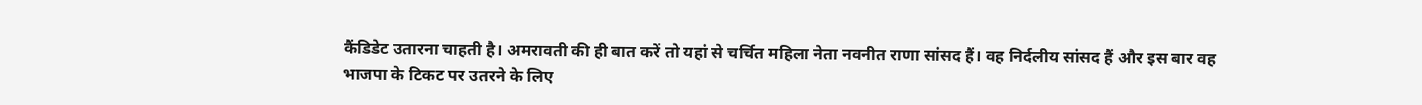कैंडिडेट उतारना चाहती है। अमरावती की ही बात करें तो यहां से चर्चित महिला नेता नवनीत राणा सांसद हैं। वह निर्दलीय सांसद हैं और इस बार वह भाजपा के टिकट पर उतरने के लिए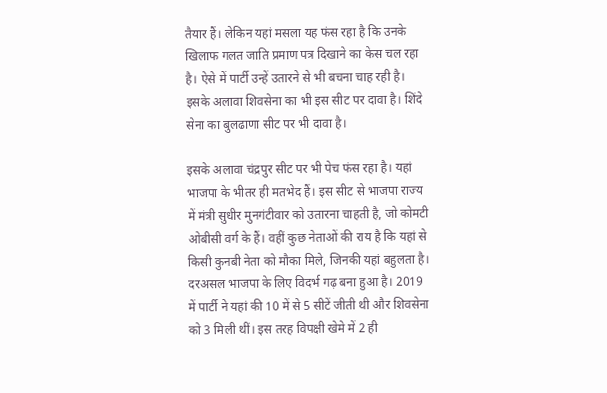तैयार हैं। लेकिन यहां मसला यह फंस रहा है कि उनके खिलाफ गलत जाति प्रमाण पत्र दिखाने का केस चल रहा है। ऐसे में पार्टी उन्हें उतारने से भी बचना चाह रही है। इसके अलावा शिवसेना का भी इस सीट पर दावा है। शिंदे सेना का बुलढाणा सीट पर भी दावा है।

इसके अलावा चंद्रपुर सीट पर भी पेच फंस रहा है। यहां भाजपा के भीतर ही मतभेद हैं। इस सीट से भाजपा राज्य में मंत्री सुधीर मुनगंटीवार को उतारना चाहती है, जो कोमटी ओबीसी वर्ग के हैं। वहीं कुछ नेताओं की राय है कि यहां से किसी कुनबी नेता को मौका मिले, जिनकी यहां बहुलता है। दरअसल भाजपा के लिए विदर्भ गढ़ बना हुआ है। 2019 में पार्टी ने यहां की 10 में से 5 सीटें जीती थी और शिवसेना को 3 मिली थीं। इस तरह विपक्षी खेमे में 2 ही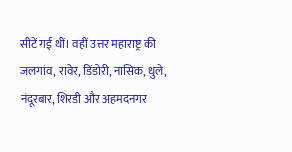सीटें गई थीं। वहीं उत्तर महाराष्ट्र की जलगांव, रावेर, डिंडोरी, नासिक, धुले, नंदूरबार, शिरडी और अहमदनगर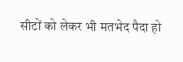सीटों को लेकर भी मतभेद पैदा हो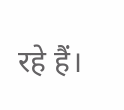रहे हैं।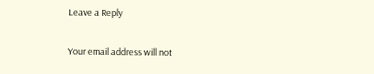Leave a Reply

Your email address will not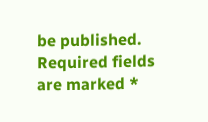be published. Required fields are marked *